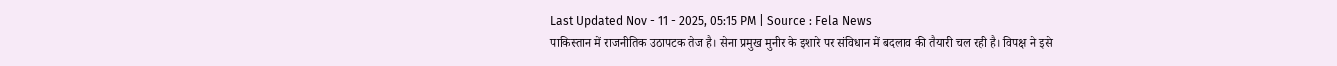Last Updated Nov - 11 - 2025, 05:15 PM | Source : Fela News
पाकिस्तान में राजनीतिक उठापटक तेज है। सेना प्रमुख मुनीर के इशारे पर संविधान में बदलाव की तैयारी चल रही है। विपक्ष ने इसे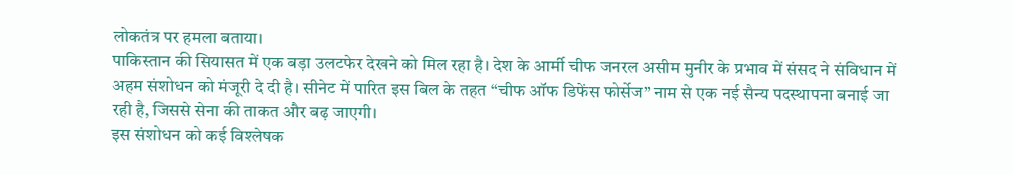लोकतंत्र पर हमला बताया।
पाकिस्तान की सियासत में एक बड़ा उलटफेर देखने को मिल रहा है। देश के आर्मी चीफ जनरल असीम मुनीर के प्रभाव में संसद ने संविधान में अहम संशोधन को मंजूरी दे दी है। सीनेट में पारित इस बिल के तहत “चीफ ऑफ डिफेंस फोर्सेज” नाम से एक नई सैन्य पदस्थापना बनाई जा रही है, जिससे सेना की ताकत और बढ़ जाएगी।
इस संशोधन को कई विश्लेषक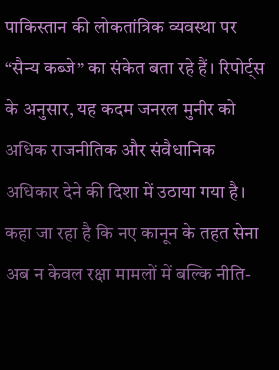पाकिस्तान की लोकतांत्रिक व्यवस्था पर “सैन्य कब्जे” का संकेत बता रहे हैं। रिपोर्ट्स के अनुसार, यह कदम जनरल मुनीर को अधिक राजनीतिक और संवैधानिक अधिकार देने की दिशा में उठाया गया है। कहा जा रहा है कि नए कानून के तहत सेना अब न केवल रक्षा मामलों में बल्कि नीति-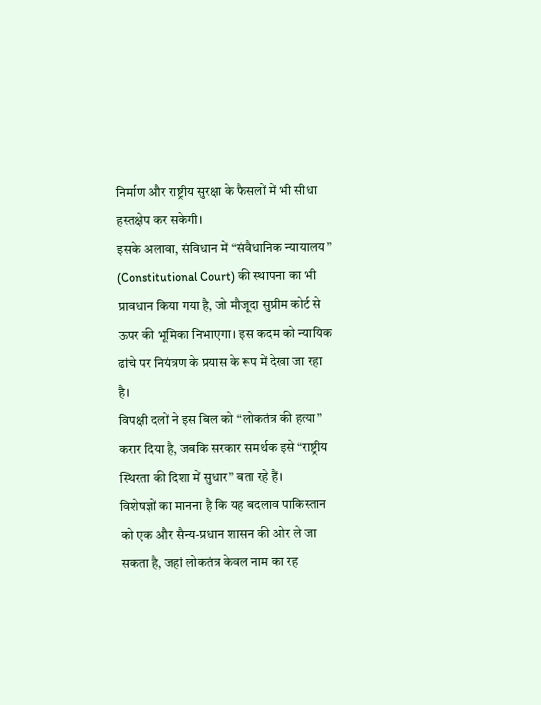निर्माण और राष्ट्रीय सुरक्षा के फैसलों में भी सीधा हस्तक्षेप कर सकेगी।
इसके अलावा, संविधान में “संवैधानिक न्यायालय” (Constitutional Court) की स्थापना का भी प्रावधान किया गया है, जो मौजूदा सुप्रीम कोर्ट से ऊपर की भूमिका निभाएगा। इस कदम को न्यायिक ढांचे पर नियंत्रण के प्रयास के रूप में देखा जा रहा है।
विपक्षी दलों ने इस बिल को “लोकतंत्र की हत्या” करार दिया है, जबकि सरकार समर्थक इसे “राष्ट्रीय स्थिरता की दिशा में सुधार” बता रहे हैं।
विशेषज्ञों का मानना है कि यह बदलाव पाकिस्तान को एक और सैन्य-प्रधान शासन की ओर ले जा सकता है, जहां लोकतंत्र केवल नाम का रह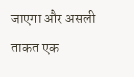जाएगा और असली ताकत एक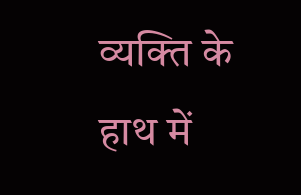व्यक्ति के हाथ में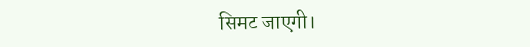सिमट जाएगी।